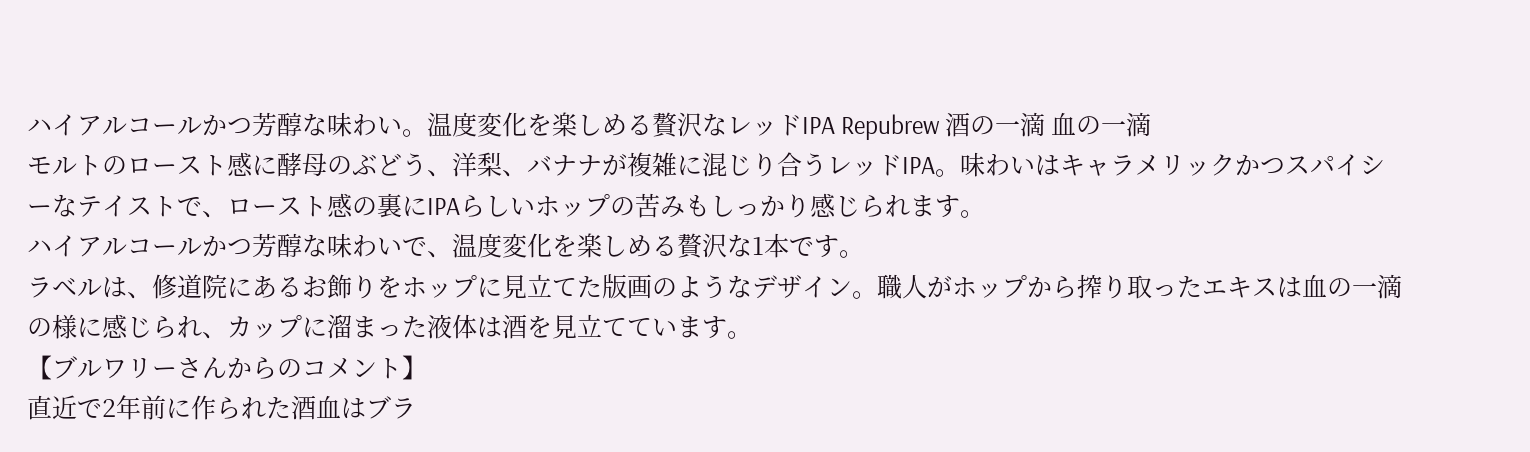ハイアルコールかつ芳醇な味わい。温度変化を楽しめる贅沢なレッドIPA Repubrew 酒の一滴 血の一滴
モルトのロースト感に酵母のぶどう、洋梨、バナナが複雑に混じり合うレッドIPA。味わいはキャラメリックかつスパイシーなテイストで、ロースト感の裏にIPAらしいホップの苦みもしっかり感じられます。
ハイアルコールかつ芳醇な味わいで、温度変化を楽しめる贅沢な1本です。
ラベルは、修道院にあるお飾りをホップに見立てた版画のようなデザイン。職人がホップから搾り取ったエキスは血の一滴の様に感じられ、カップに溜まった液体は酒を見立てています。
【ブルワリーさんからのコメント】
直近で2年前に作られた酒血はブラ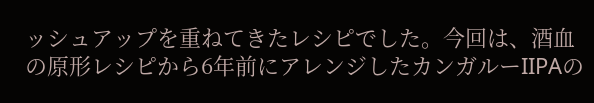ッシュアップを重ねてきたレシピでした。今回は、酒血の原形レシピから6年前にアレンジしたカンガルーIIPAの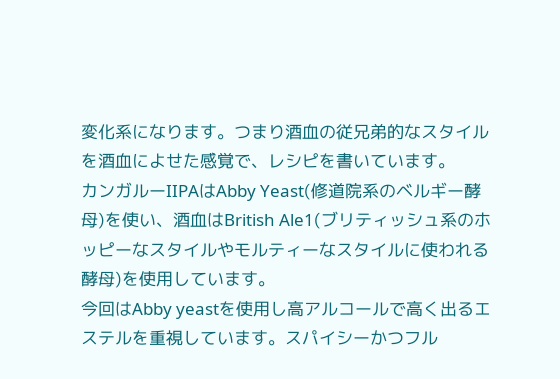変化系になります。つまり酒血の従兄弟的なスタイルを酒血によせた感覚で、レシピを書いています。
カンガルーIIPAはAbby Yeast(修道院系のベルギー酵母)を使い、酒血はBritish Ale1(ブリティッシュ系のホッピーなスタイルやモルティーなスタイルに使われる酵母)を使用しています。
今回はAbby yeastを使用し高アルコールで高く出るエステルを重視しています。スパイシーかつフル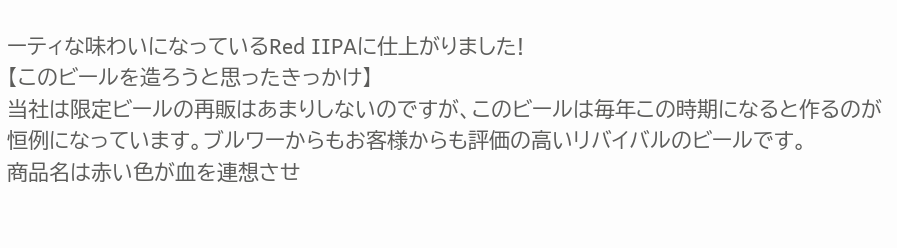ーティな味わいになっているRed IIPAに仕上がりました!
【このビールを造ろうと思ったきっかけ】
当社は限定ビールの再販はあまりしないのですが、このビールは毎年この時期になると作るのが恒例になっています。ブルワーからもお客様からも評価の高いリバイバルのビールです。
商品名は赤い色が血を連想させ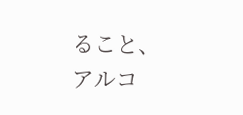ること、アルコ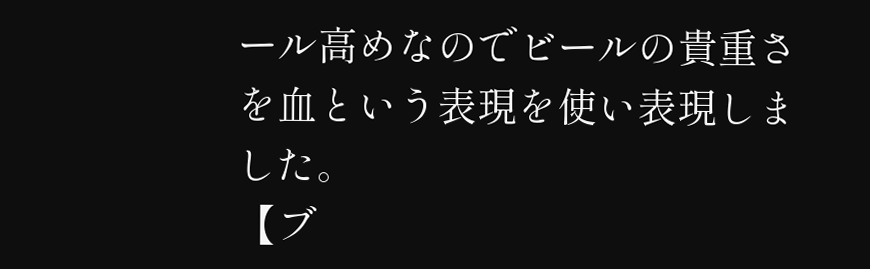ール高めなのでビールの貴重さを血という表現を使い表現しました。
【ブ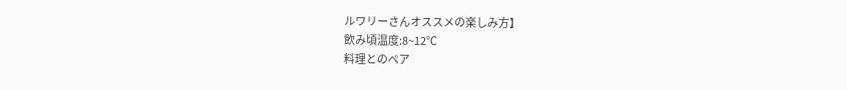ルワリーさんオススメの楽しみ方】
飲み頃温度:8~12℃
料理とのペア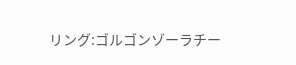リング:ゴルゴンゾーラチー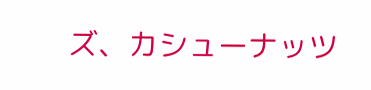ズ、カシューナッツ